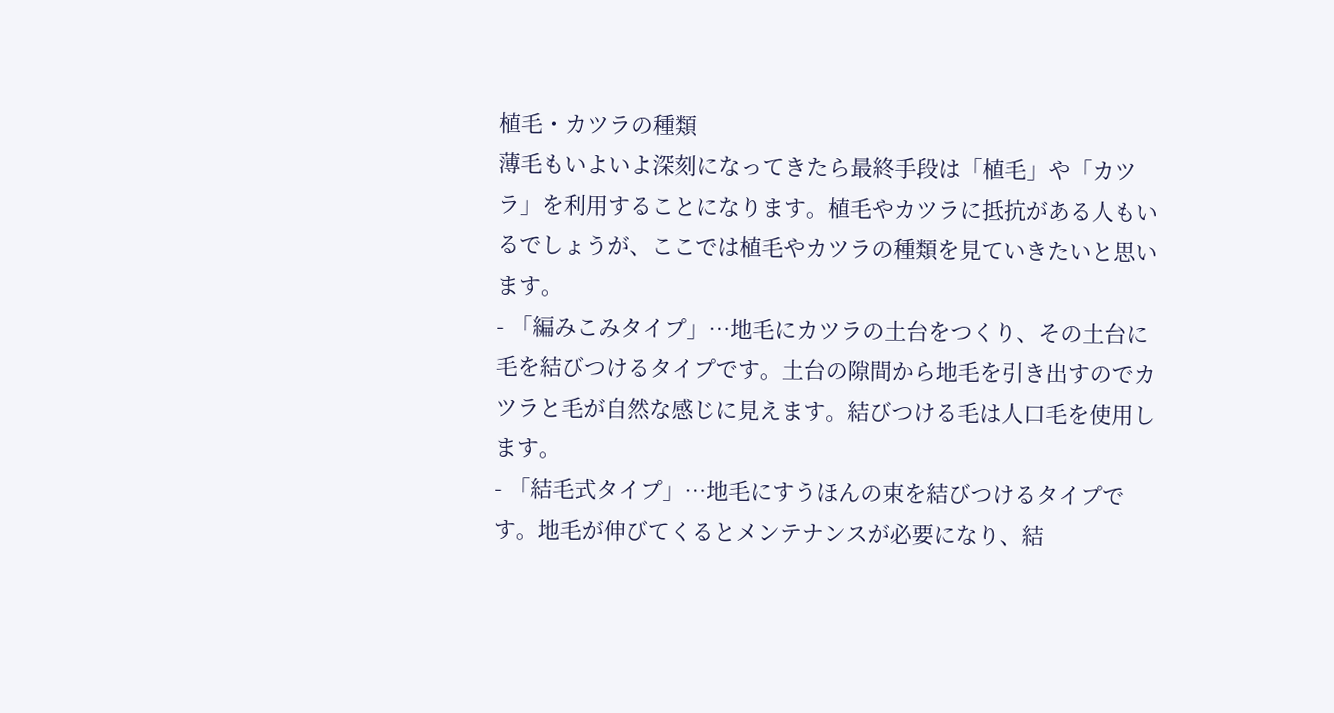植毛・カツラの種類
薄毛もいよいよ深刻になってきたら最終手段は「植毛」や「カツラ」を利用することになります。植毛やカツラに抵抗がある人もいるでしょうが、ここでは植毛やカツラの種類を見ていきたいと思います。
- 「編みこみタイプ」…地毛にカツラの土台をつくり、その土台に毛を結びつけるタイプです。土台の隙間から地毛を引き出すのでカツラと毛が自然な感じに見えます。結びつける毛は人口毛を使用します。
- 「結毛式タイプ」…地毛にすうほんの束を結びつけるタイプです。地毛が伸びてくるとメンテナンスが必要になり、結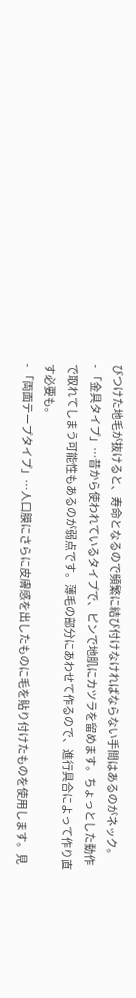びつけた地毛が抜けると、寿命となるので頻繁に結び付けなければならない手間はあるのがネック。
- 「金具タイプ」…昔から使われているタイプで、ピンで地肌にカツラを留めます。ちょっとした動作で取れてしまう可能性もあるのが弱点です。薄毛の部分にあわせて作るので、進行具合によって作り直す必要も。
- 「両面テープタイプ」…人口膜にさらに皮膚感を出したものに毛を貼り付けたものを使用します。見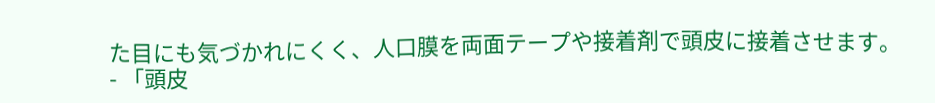た目にも気づかれにくく、人口膜を両面テープや接着剤で頭皮に接着させます。
- 「頭皮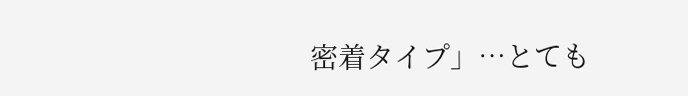密着タイプ」…とても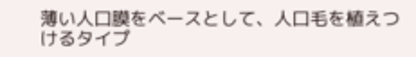薄い人口膜をベースとして、人口毛を植えつけるタイプ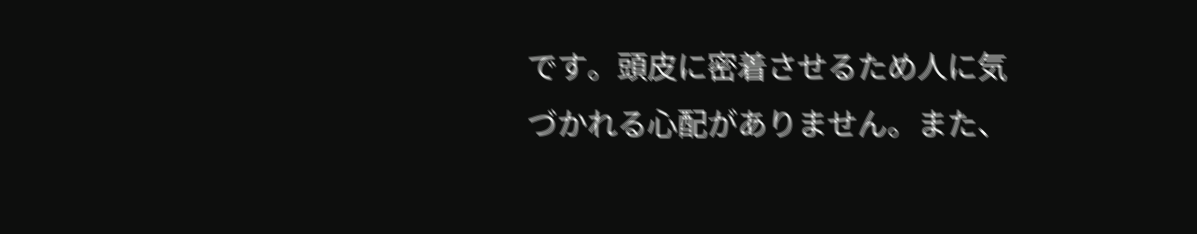です。頭皮に密着させるため人に気づかれる心配がありません。また、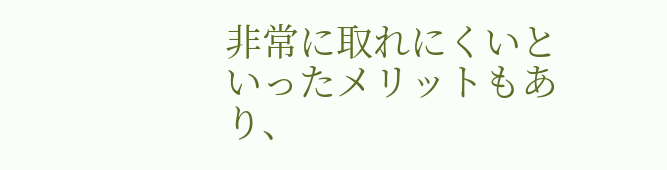非常に取れにくいといったメリットもあり、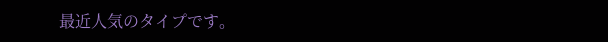最近人気のタイプです。